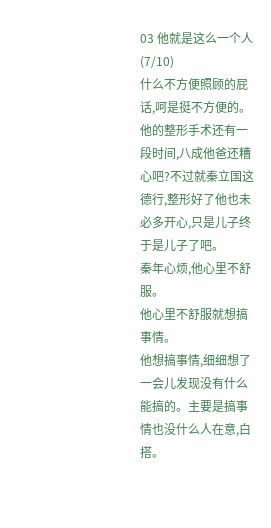03 他就是这么一个人(7/10)
什么不方便照顾的屁话,呵是挺不方便的。他的整形手术还有一段时间,八成他爸还糟心吧?不过就秦立国这德行,整形好了他也未必多开心,只是儿子终于是儿子了吧。
秦年心烦,他心里不舒服。
他心里不舒服就想搞事情。
他想搞事情,细细想了一会儿发现没有什么能搞的。主要是搞事情也没什么人在意,白搭。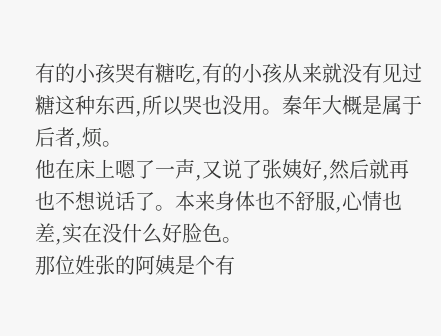有的小孩哭有糖吃,有的小孩从来就没有见过糖这种东西,所以哭也没用。秦年大概是属于后者,烦。
他在床上嗯了一声,又说了张姨好,然后就再也不想说话了。本来身体也不舒服,心情也差,实在没什么好脸色。
那位姓张的阿姨是个有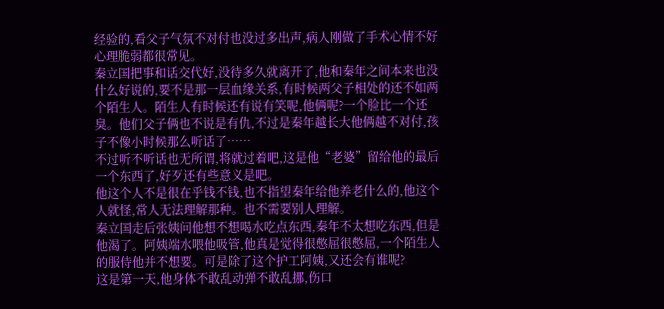经验的,看父子气氛不对付也没过多出声,病人刚做了手术心情不好心理脆弱都很常见。
秦立国把事和话交代好,没待多久就离开了,他和秦年之间本来也没什么好说的,要不是那一层血缘关系,有时候两父子相处的还不如两个陌生人。陌生人有时候还有说有笑呢,他俩呢?一个脸比一个还臭。他们父子俩也不说是有仇,不过是秦年越长大他俩越不对付,孩子不像小时候那么听话了……
不过听不听话也无所谓,将就过着吧,这是他“老婆”留给他的最后一个东西了,好歹还有些意义是吧。
他这个人不是很在乎钱不钱,也不指望秦年给他养老什么的,他这个人就怪,常人无法理解那种。也不需要别人理解。
秦立国走后张姨问他想不想喝水吃点东西,秦年不太想吃东西,但是他渴了。阿姨端水喂他吸管,他真是觉得很憋屈很憋屈,一个陌生人的服侍他并不想要。可是除了这个护工阿姨,又还会有谁呢?
这是第一天,他身体不敢乱动弹不敢乱挪,伤口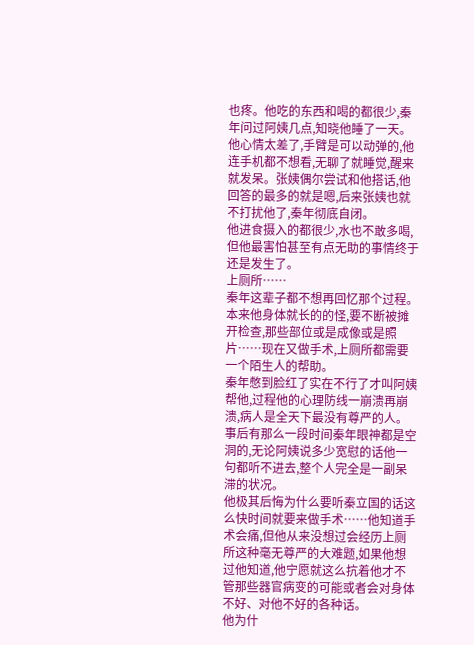也疼。他吃的东西和喝的都很少,秦年问过阿姨几点,知晓他睡了一天。
他心情太差了,手臂是可以动弹的,他连手机都不想看,无聊了就睡觉,醒来就发呆。张姨偶尔尝试和他搭话,他回答的最多的就是嗯,后来张姨也就不打扰他了,秦年彻底自闭。
他进食摄入的都很少,水也不敢多喝,但他最害怕甚至有点无助的事情终于还是发生了。
上厕所……
秦年这辈子都不想再回忆那个过程。本来他身体就长的的怪,要不断被摊开检查,那些部位或是成像或是照片……现在又做手术,上厕所都需要一个陌生人的帮助。
秦年憋到脸红了实在不行了才叫阿姨帮他,过程他的心理防线一崩溃再崩溃,病人是全天下最没有尊严的人。
事后有那么一段时间秦年眼神都是空洞的,无论阿姨说多少宽慰的话他一句都听不进去,整个人完全是一副呆滞的状况。
他极其后悔为什么要听秦立国的话这么快时间就要来做手术……他知道手术会痛,但他从来没想过会经历上厕所这种毫无尊严的大难题,如果他想过他知道,他宁愿就这么抗着他才不管那些器官病变的可能或者会对身体不好、对他不好的各种话。
他为什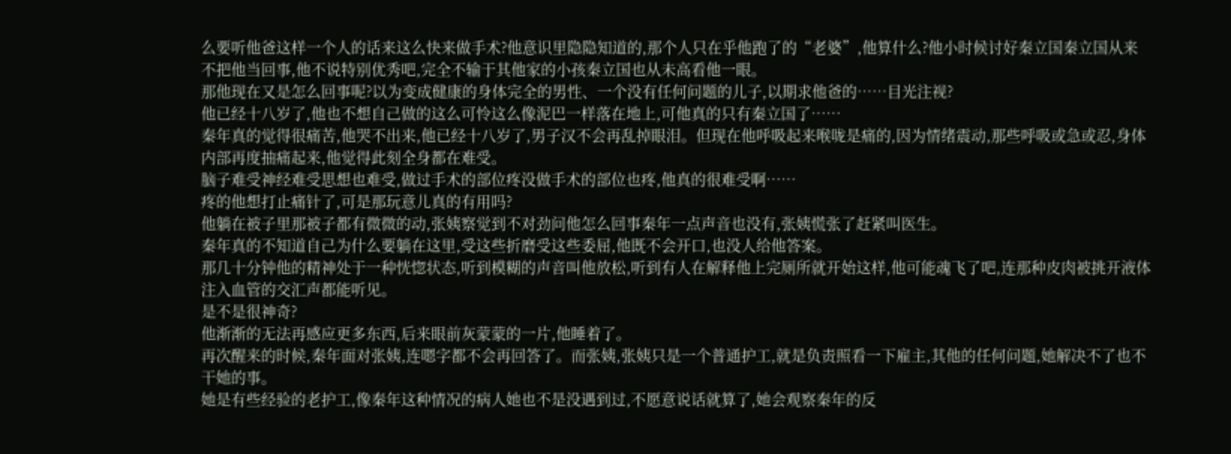么要听他爸这样一个人的话来这么快来做手术?他意识里隐隐知道的,那个人只在乎他跑了的“老婆”,他算什么?他小时候讨好秦立国秦立国从来不把他当回事,他不说特别优秀吧,完全不输于其他家的小孩秦立国也从未高看他一眼。
那他现在又是怎么回事呢?以为变成健康的身体完全的男性、一个没有任何问题的儿子,以期求他爸的……目光注视?
他已经十八岁了,他也不想自己做的这么可怜这么像泥巴一样落在地上,可他真的只有秦立国了……
秦年真的觉得很痛苦,他哭不出来,他已经十八岁了,男子汉不会再乱掉眼泪。但现在他呼吸起来喉咙是痛的,因为情绪震动,那些呼吸或急或忍,身体内部再度抽痛起来,他觉得此刻全身都在难受。
脑子难受神经难受思想也难受,做过手术的部位疼没做手术的部位也疼,他真的很难受啊……
疼的他想打止痛针了,可是那玩意儿真的有用吗?
他躺在被子里那被子都有微微的动,张姨察觉到不对劲问他怎么回事秦年一点声音也没有,张姨慌张了赶紧叫医生。
秦年真的不知道自己为什么要躺在这里,受这些折磨受这些委屈,他既不会开口,也没人给他答案。
那几十分钟他的精神处于一种恍惚状态,听到模糊的声音叫他放松,听到有人在解释他上完厕所就开始这样,他可能魂飞了吧,连那种皮肉被挑开液体注入血管的交汇声都能听见。
是不是很神奇?
他渐渐的无法再感应更多东西,后来眼前灰蒙蒙的一片,他睡着了。
再次醒来的时候,秦年面对张姨,连嗯字都不会再回答了。而张姨,张姨只是一个普通护工,就是负责照看一下雇主,其他的任何问题,她解决不了也不干她的事。
她是有些经验的老护工,像秦年这种情况的病人她也不是没遇到过,不愿意说话就算了,她会观察秦年的反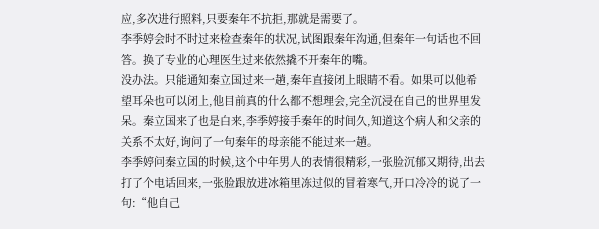应,多次进行照料,只要秦年不抗拒,那就是需要了。
李季婷会时不时过来检查秦年的状况,试图跟秦年沟通,但秦年一句话也不回答。换了专业的心理医生过来依然撬不开秦年的嘴。
没办法。只能通知秦立国过来一趟,秦年直接闭上眼睛不看。如果可以他希望耳朵也可以闭上,他目前真的什么都不想理会,完全沉浸在自己的世界里发呆。秦立国来了也是白来,李季婷接手秦年的时间久,知道这个病人和父亲的关系不太好,询问了一句秦年的母亲能不能过来一趟。
李季婷问秦立国的时候,这个中年男人的表情很精彩,一张脸沉郁又期待,出去打了个电话回来,一张脸跟放进冰箱里冻过似的冒着寒气,开口冷冷的说了一句:“他自己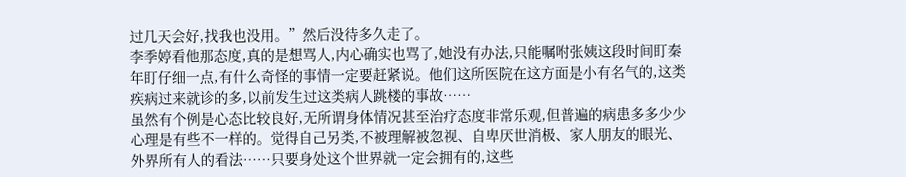过几天会好,找我也没用。”然后没待多久走了。
李季婷看他那态度,真的是想骂人,内心确实也骂了,她没有办法,只能嘱咐张姨这段时间盯秦年盯仔细一点,有什么奇怪的事情一定要赶紧说。他们这所医院在这方面是小有名气的,这类疾病过来就诊的多,以前发生过这类病人跳楼的事故……
虽然有个例是心态比较良好,无所谓身体情况甚至治疗态度非常乐观,但普遍的病患多多少少心理是有些不一样的。觉得自己另类,不被理解被忽视、自卑厌世消极、家人朋友的眼光、外界所有人的看法……只要身处这个世界就一定会拥有的,这些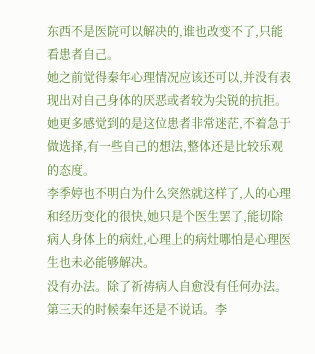东西不是医院可以解决的,谁也改变不了,只能看患者自己。
她之前觉得秦年心理情况应该还可以,并没有表现出对自己身体的厌恶或者较为尖锐的抗拒。她更多感觉到的是这位患者非常迷茫,不着急于做选择,有一些自己的想法,整体还是比较乐观的态度。
李季婷也不明白为什么突然就这样了,人的心理和经历变化的很快,她只是个医生罢了,能切除病人身体上的病灶,心理上的病灶哪怕是心理医生也未必能够解决。
没有办法。除了祈祷病人自愈没有任何办法。
第三天的时候秦年还是不说话。李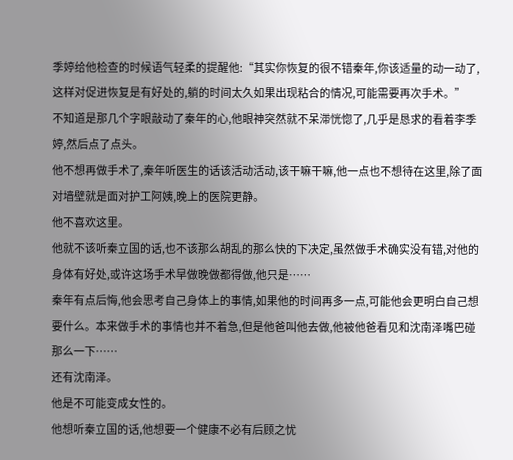季婷给他检查的时候语气轻柔的提醒他:“其实你恢复的很不错秦年,你该适量的动一动了,这样对促进恢复是有好处的,躺的时间太久如果出现粘合的情况,可能需要再次手术。”
不知道是那几个字眼敲动了秦年的心,他眼神突然就不呆滞恍惚了,几乎是恳求的看着李季婷,然后点了点头。
他不想再做手术了,秦年听医生的话该活动活动,该干嘛干嘛,他一点也不想待在这里,除了面对墙壁就是面对护工阿姨,晚上的医院更静。
他不喜欢这里。
他就不该听秦立国的话,也不该那么胡乱的那么快的下决定,虽然做手术确实没有错,对他的身体有好处,或许这场手术早做晚做都得做,他只是……
秦年有点后悔,他会思考自己身体上的事情,如果他的时间再多一点,可能他会更明白自己想要什么。本来做手术的事情也并不着急,但是他爸叫他去做,他被他爸看见和沈南泽嘴巴碰那么一下……
还有沈南泽。
他是不可能变成女性的。
他想听秦立国的话,他想要一个健康不必有后顾之忧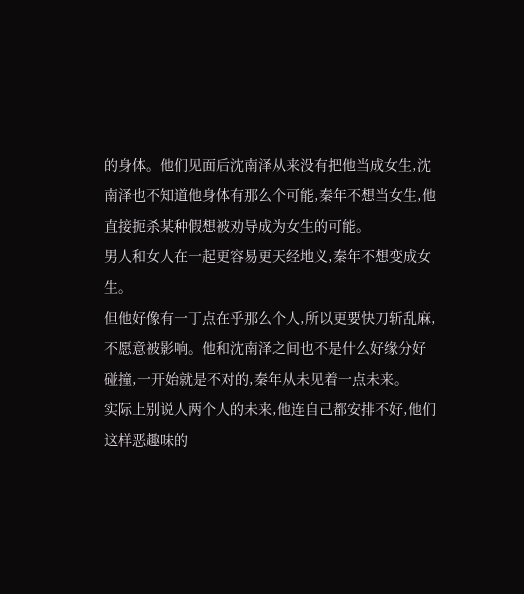的身体。他们见面后沈南泽从来没有把他当成女生,沈南泽也不知道他身体有那么个可能,秦年不想当女生,他直接扼杀某种假想被劝导成为女生的可能。
男人和女人在一起更容易更天经地义,秦年不想变成女生。
但他好像有一丁点在乎那么个人,所以更要快刀斩乱麻,不愿意被影响。他和沈南泽之间也不是什么好缘分好碰撞,一开始就是不对的,秦年从未见着一点未来。
实际上别说人两个人的未来,他连自己都安排不好,他们这样恶趣味的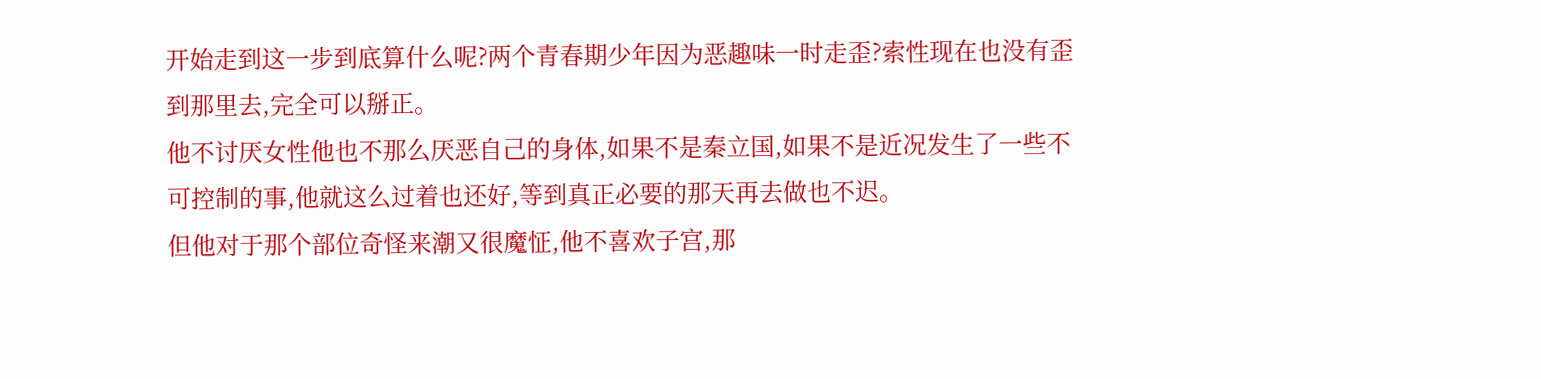开始走到这一步到底算什么呢?两个青春期少年因为恶趣味一时走歪?索性现在也没有歪到那里去,完全可以掰正。
他不讨厌女性他也不那么厌恶自己的身体,如果不是秦立国,如果不是近况发生了一些不可控制的事,他就这么过着也还好,等到真正必要的那天再去做也不迟。
但他对于那个部位奇怪来潮又很魔怔,他不喜欢子宫,那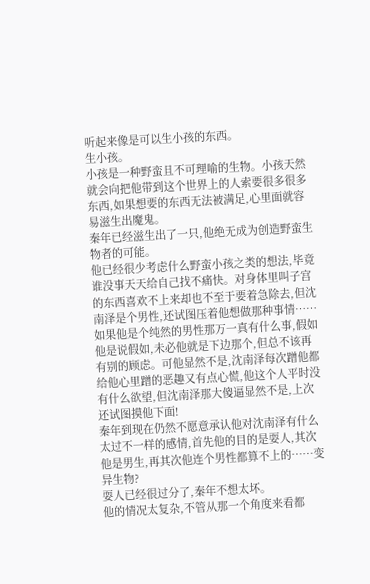听起来像是可以生小孩的东西。
生小孩。
小孩是一种野蛮且不可理喻的生物。小孩天然就会向把他带到这个世界上的人索要很多很多东西,如果想要的东西无法被满足,心里面就容易滋生出魔鬼。
秦年已经滋生出了一只,他绝无成为创造野蛮生物者的可能。
他已经很少考虑什么野蛮小孩之类的想法,毕竟谁没事天天给自己找不痛快。对身体里叫子宫的东西喜欢不上来却也不至于要着急除去,但沈南泽是个男性,还试图压着他想做那种事情……
如果他是个纯然的男性那万一真有什么事,假如他是说假如,未必他就是下边那个,但总不该再有别的顾虑。可他显然不是,沈南泽每次蹭他都给他心里蹭的恶趣又有点心慌,他这个人平时没有什么欲望,但沈南泽那大傻逼显然不是,上次还试图摸他下面!
秦年到现在仍然不愿意承认他对沈南泽有什么太过不一样的感情,首先他的目的是耍人,其次他是男生,再其次他连个男性都算不上的……变异生物?
耍人已经很过分了,秦年不想太坏。
他的情况太复杂,不管从那一个角度来看都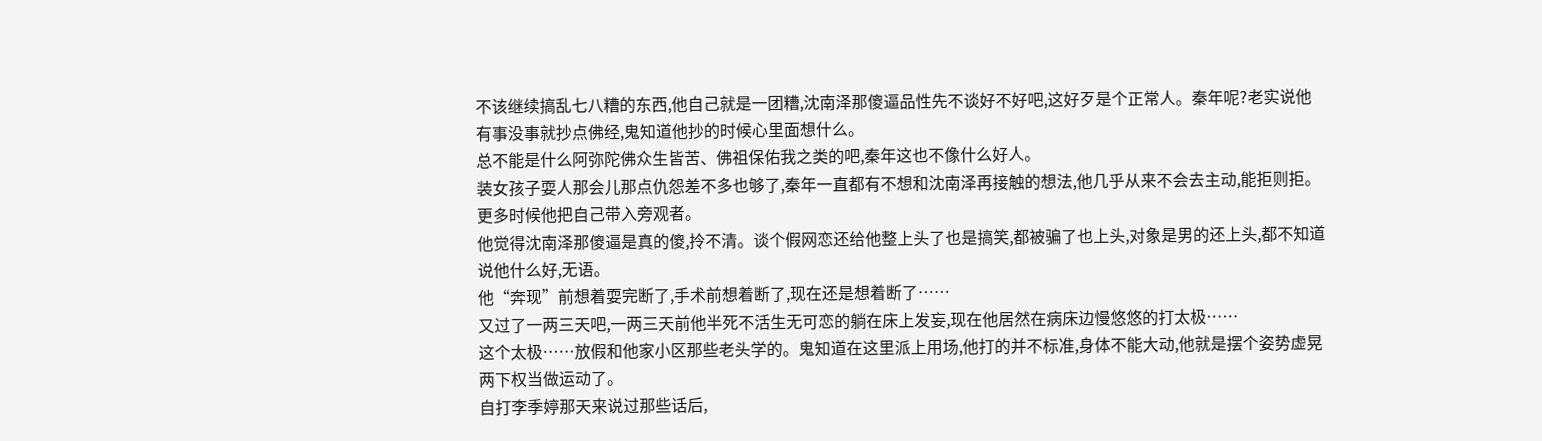不该继续搞乱七八糟的东西,他自己就是一团糟,沈南泽那傻逼品性先不谈好不好吧,这好歹是个正常人。秦年呢?老实说他有事没事就抄点佛经,鬼知道他抄的时候心里面想什么。
总不能是什么阿弥陀佛众生皆苦、佛祖保佑我之类的吧,秦年这也不像什么好人。
装女孩子耍人那会儿那点仇怨差不多也够了,秦年一直都有不想和沈南泽再接触的想法,他几乎从来不会去主动,能拒则拒。
更多时候他把自己带入旁观者。
他觉得沈南泽那傻逼是真的傻,拎不清。谈个假网恋还给他整上头了也是搞笑,都被骗了也上头,对象是男的还上头,都不知道说他什么好,无语。
他“奔现”前想着耍完断了,手术前想着断了,现在还是想着断了……
又过了一两三天吧,一两三天前他半死不活生无可恋的躺在床上发妄,现在他居然在病床边慢悠悠的打太极……
这个太极……放假和他家小区那些老头学的。鬼知道在这里派上用场,他打的并不标准,身体不能大动,他就是摆个姿势虚晃两下权当做运动了。
自打李季婷那天来说过那些话后,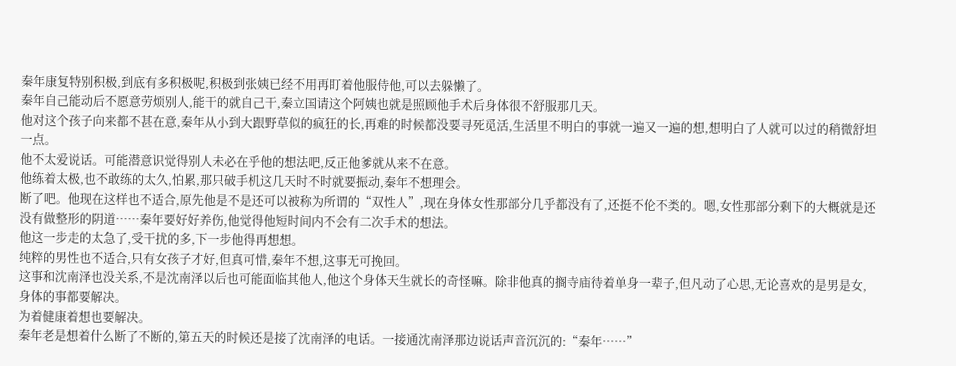秦年康复特别积极,到底有多积极呢,积极到张姨已经不用再盯着他服侍他,可以去躲懒了。
秦年自己能动后不愿意劳烦别人,能干的就自己干,秦立国请这个阿姨也就是照顾他手术后身体很不舒服那几天。
他对这个孩子向来都不甚在意,秦年从小到大跟野草似的疯狂的长,再难的时候都没要寻死觅活,生活里不明白的事就一遍又一遍的想,想明白了人就可以过的稍微舒坦一点。
他不太爱说话。可能潜意识觉得别人未必在乎他的想法吧,反正他爹就从来不在意。
他练着太极,也不敢练的太久,怕累,那只破手机这几天时不时就要振动,秦年不想理会。
断了吧。他现在这样也不适合,原先他是不是还可以被称为所谓的“双性人”,现在身体女性那部分几乎都没有了,还挺不伦不类的。嗯,女性那部分剩下的大概就是还没有做整形的阴道……秦年要好好养伤,他觉得他短时间内不会有二次手术的想法。
他这一步走的太急了,受干扰的多,下一步他得再想想。
纯粹的男性也不适合,只有女孩子才好,但真可惜,秦年不想,这事无可挽回。
这事和沈南泽也没关系,不是沈南泽以后也可能面临其他人,他这个身体天生就长的奇怪嘛。除非他真的搁寺庙待着单身一辈子,但凡动了心思,无论喜欢的是男是女,身体的事都要解决。
为着健康着想也要解决。
秦年老是想着什么断了不断的,第五天的时候还是接了沈南泽的电话。一接通沈南泽那边说话声音沉沉的:“秦年……”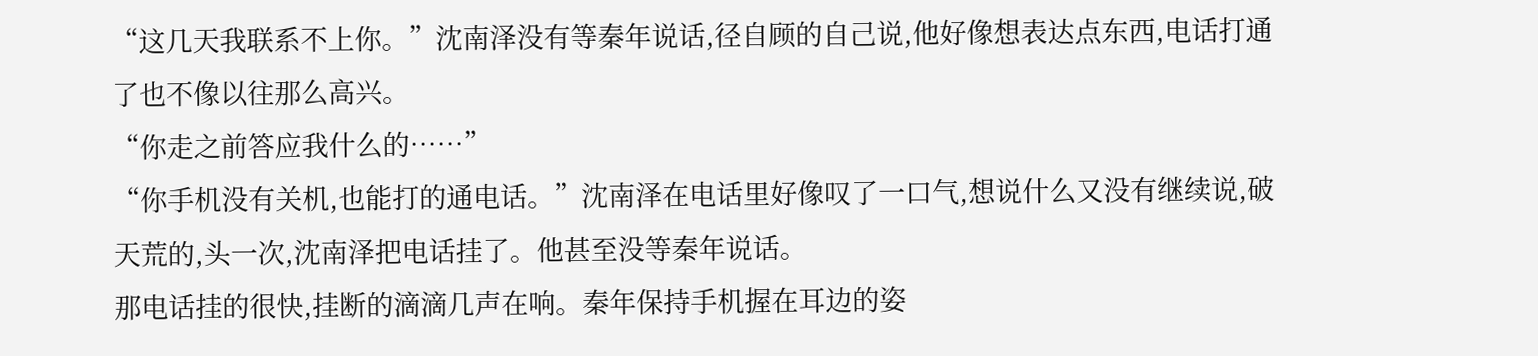“这几天我联系不上你。”沈南泽没有等秦年说话,径自顾的自己说,他好像想表达点东西,电话打通了也不像以往那么高兴。
“你走之前答应我什么的……”
“你手机没有关机,也能打的通电话。”沈南泽在电话里好像叹了一口气,想说什么又没有继续说,破天荒的,头一次,沈南泽把电话挂了。他甚至没等秦年说话。
那电话挂的很快,挂断的滴滴几声在响。秦年保持手机握在耳边的姿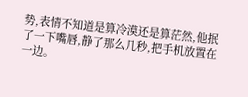势,表情不知道是算冷漠还是算茫然,他抿了一下嘴唇,静了那么几秒,把手机放置在一边。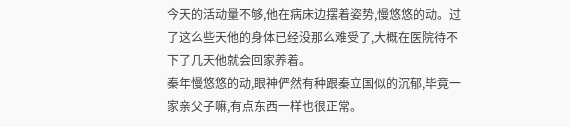今天的活动量不够,他在病床边摆着姿势,慢悠悠的动。过了这么些天他的身体已经没那么难受了,大概在医院待不下了几天他就会回家养着。
秦年慢悠悠的动,眼神俨然有种跟秦立国似的沉郁,毕竟一家亲父子嘛,有点东西一样也很正常。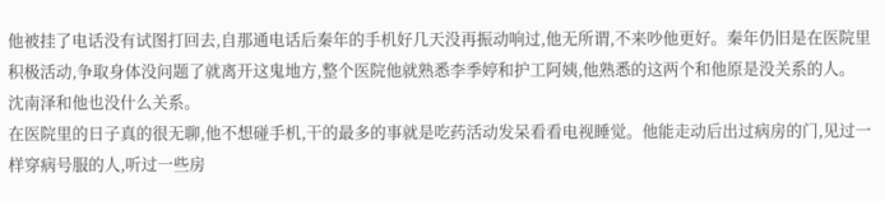他被挂了电话没有试图打回去,自那通电话后秦年的手机好几天没再振动响过,他无所谓,不来吵他更好。秦年仍旧是在医院里积极活动,争取身体没问题了就离开这鬼地方,整个医院他就熟悉李季婷和护工阿姨,他熟悉的这两个和他原是没关系的人。
沈南泽和他也没什么关系。
在医院里的日子真的很无聊,他不想碰手机,干的最多的事就是吃药活动发呆看看电视睡觉。他能走动后出过病房的门,见过一样穿病号服的人,听过一些房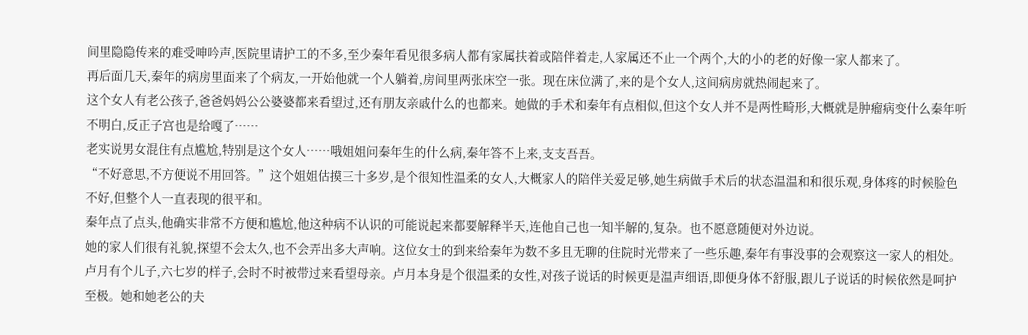间里隐隐传来的难受呻吟声,医院里请护工的不多,至少秦年看见很多病人都有家属扶着或陪伴着走,人家属还不止一个两个,大的小的老的好像一家人都来了。
再后面几天,秦年的病房里面来了个病友,一开始他就一个人躺着,房间里两张床空一张。现在床位满了,来的是个女人,这间病房就热闹起来了。
这个女人有老公孩子,爸爸妈妈公公婆婆都来看望过,还有朋友亲戚什么的也都来。她做的手术和秦年有点相似,但这个女人并不是两性畸形,大概就是肿瘤病变什么秦年听不明白,反正子宫也是给嘎了……
老实说男女混住有点尴尬,特别是这个女人……哦姐姐问秦年生的什么病,秦年答不上来,支支吾吾。
“不好意思,不方便说不用回答。”这个姐姐估摸三十多岁,是个很知性温柔的女人,大概家人的陪伴关爱足够,她生病做手术后的状态温温和和很乐观,身体疼的时候脸色不好,但整个人一直表现的很平和。
秦年点了点头,他确实非常不方便和尴尬,他这种病不认识的可能说起来都要解释半天,连他自己也一知半解的,复杂。也不愿意随便对外边说。
她的家人们很有礼貌,探望不会太久,也不会弄出多大声响。这位女士的到来给秦年为数不多且无聊的住院时光带来了一些乐趣,秦年有事没事的会观察这一家人的相处。
卢月有个儿子,六七岁的样子,会时不时被带过来看望母亲。卢月本身是个很温柔的女性,对孩子说话的时候更是温声细语,即便身体不舒服,跟儿子说话的时候依然是呵护至极。她和她老公的夫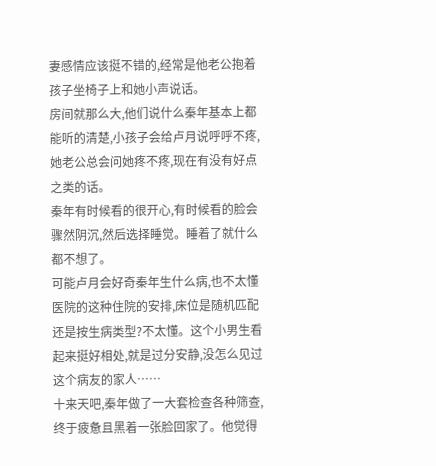妻感情应该挺不错的,经常是他老公抱着孩子坐椅子上和她小声说话。
房间就那么大,他们说什么秦年基本上都能听的清楚,小孩子会给卢月说呼呼不疼,她老公总会问她疼不疼,现在有没有好点之类的话。
秦年有时候看的很开心,有时候看的脸会骤然阴沉,然后选择睡觉。睡着了就什么都不想了。
可能卢月会好奇秦年生什么病,也不太懂医院的这种住院的安排,床位是随机匹配还是按生病类型?不太懂。这个小男生看起来挺好相处,就是过分安静,没怎么见过这个病友的家人……
十来天吧,秦年做了一大套检查各种筛查,终于疲惫且黑着一张脸回家了。他觉得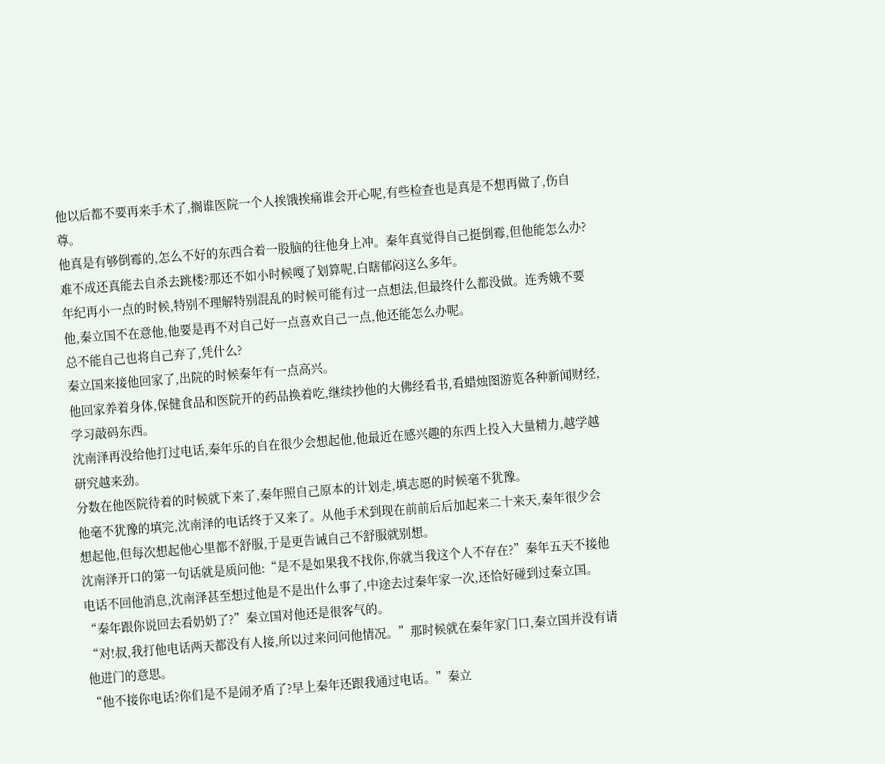他以后都不要再来手术了,搁谁医院一个人挨饿挨痛谁会开心呢,有些检查也是真是不想再做了,伤自尊。
他真是有够倒霉的,怎么不好的东西合着一股脑的往他身上冲。秦年真觉得自己挺倒霉,但他能怎么办?难不成还真能去自杀去跳楼?那还不如小时候嘎了划算呢,白瞎郁闷这么多年。
年纪再小一点的时候,特别不理解特别混乱的时候可能有过一点想法,但最终什么都没做。连秀娥不要他,秦立国不在意他,他要是再不对自己好一点喜欢自己一点,他还能怎么办呢。
总不能自己也将自己弃了,凭什么?
秦立国来接他回家了,出院的时候秦年有一点高兴。
他回家养着身体,保健食品和医院开的药品换着吃,继续抄他的大佛经看书,看蜡烛图游览各种新闻财经,学习敲码东西。
沈南泽再没给他打过电话,秦年乐的自在很少会想起他,他最近在感兴趣的东西上投入大量精力,越学越研究越来劲。
分数在他医院待着的时候就下来了,秦年照自己原本的计划走,填志愿的时候毫不犹豫。
他毫不犹豫的填完,沈南泽的电话终于又来了。从他手术到现在前前后后加起来二十来天,秦年很少会想起他,但每次想起他心里都不舒服,于是更告诫自己不舒服就别想。
沈南泽开口的第一句话就是质问他:“是不是如果我不找你,你就当我这个人不存在?”秦年五天不接他电话不回他消息,沈南泽甚至想过他是不是出什么事了,中途去过秦年家一次,还恰好碰到过秦立国。
“秦年跟你说回去看奶奶了?”秦立国对他还是很客气的。
“对!叔,我打他电话两天都没有人接,所以过来问问他情况。”那时候就在秦年家门口,秦立国并没有请他进门的意思。
“他不接你电话?你们是不是闹矛盾了?早上秦年还跟我通过电话。”秦立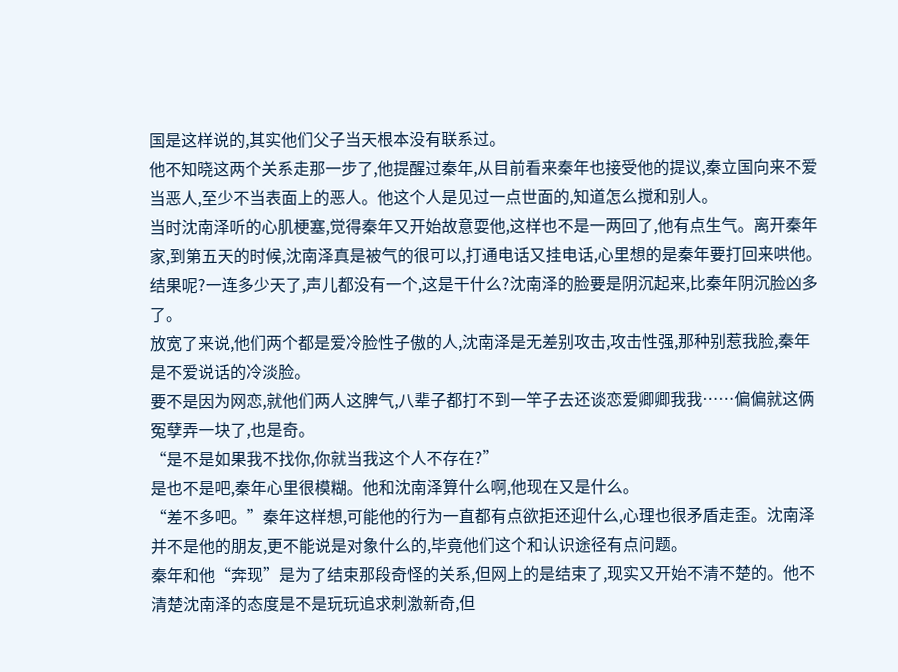国是这样说的,其实他们父子当天根本没有联系过。
他不知晓这两个关系走那一步了,他提醒过秦年,从目前看来秦年也接受他的提议,秦立国向来不爱当恶人,至少不当表面上的恶人。他这个人是见过一点世面的,知道怎么搅和别人。
当时沈南泽听的心肌梗塞,觉得秦年又开始故意耍他,这样也不是一两回了,他有点生气。离开秦年家,到第五天的时候,沈南泽真是被气的很可以,打通电话又挂电话,心里想的是秦年要打回来哄他。
结果呢?一连多少天了,声儿都没有一个,这是干什么?沈南泽的脸要是阴沉起来,比秦年阴沉脸凶多了。
放宽了来说,他们两个都是爱冷脸性子傲的人,沈南泽是无差别攻击,攻击性强,那种别惹我脸,秦年是不爱说话的冷淡脸。
要不是因为网恋,就他们两人这脾气,八辈子都打不到一竿子去还谈恋爱卿卿我我……偏偏就这俩冤孽弄一块了,也是奇。
“是不是如果我不找你,你就当我这个人不存在?”
是也不是吧,秦年心里很模糊。他和沈南泽算什么啊,他现在又是什么。
“差不多吧。”秦年这样想,可能他的行为一直都有点欲拒还迎什么,心理也很矛盾走歪。沈南泽并不是他的朋友,更不能说是对象什么的,毕竟他们这个和认识途径有点问题。
秦年和他“奔现”是为了结束那段奇怪的关系,但网上的是结束了,现实又开始不清不楚的。他不清楚沈南泽的态度是不是玩玩追求刺激新奇,但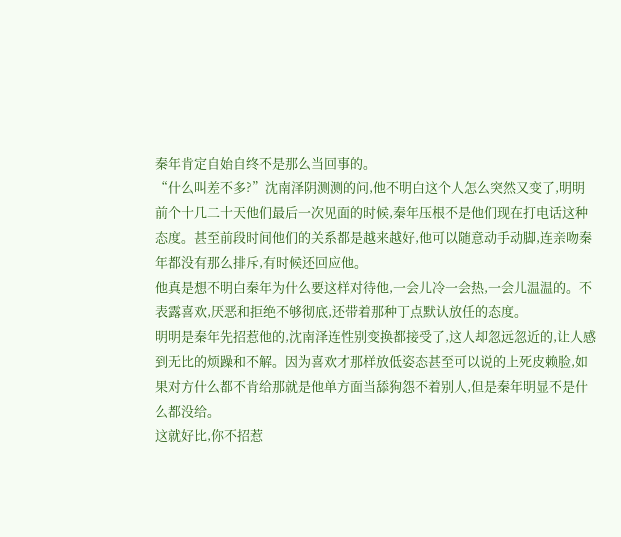秦年肯定自始自终不是那么当回事的。
“什么叫差不多?”沈南泽阴测测的问,他不明白这个人怎么突然又变了,明明前个十几二十天他们最后一次见面的时候,秦年压根不是他们现在打电话这种态度。甚至前段时间他们的关系都是越来越好,他可以随意动手动脚,连亲吻秦年都没有那么排斥,有时候还回应他。
他真是想不明白秦年为什么要这样对待他,一会儿冷一会热,一会儿温温的。不表露喜欢,厌恶和拒绝不够彻底,还带着那种丁点默认放任的态度。
明明是秦年先招惹他的,沈南泽连性别变换都接受了,这人却忽远忽近的,让人感到无比的烦躁和不解。因为喜欢才那样放低姿态甚至可以说的上死皮赖脸,如果对方什么都不肯给那就是他单方面当舔狗怨不着别人,但是秦年明显不是什么都没给。
这就好比,你不招惹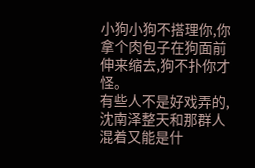小狗小狗不搭理你,你拿个肉包子在狗面前伸来缩去,狗不扑你才怪。
有些人不是好戏弄的,沈南泽整天和那群人混着又能是什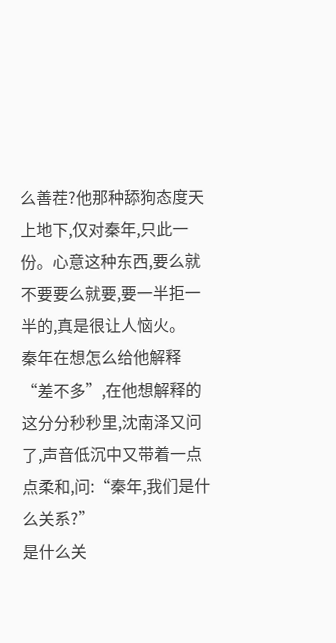么善茬?他那种舔狗态度天上地下,仅对秦年,只此一份。心意这种东西,要么就不要要么就要,要一半拒一半的,真是很让人恼火。
秦年在想怎么给他解释“差不多”,在他想解释的这分分秒秒里,沈南泽又问了,声音低沉中又带着一点点柔和,问:“秦年,我们是什么关系?”
是什么关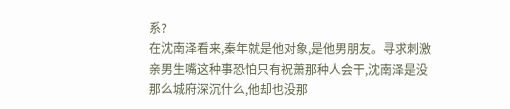系?
在沈南泽看来,秦年就是他对象,是他男朋友。寻求刺激亲男生嘴这种事恐怕只有祝萧那种人会干,沈南泽是没那么城府深沉什么,他却也没那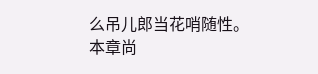么吊儿郎当花哨随性。
本章尚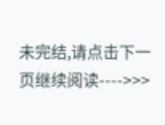未完结,请点击下一页继续阅读---->>>